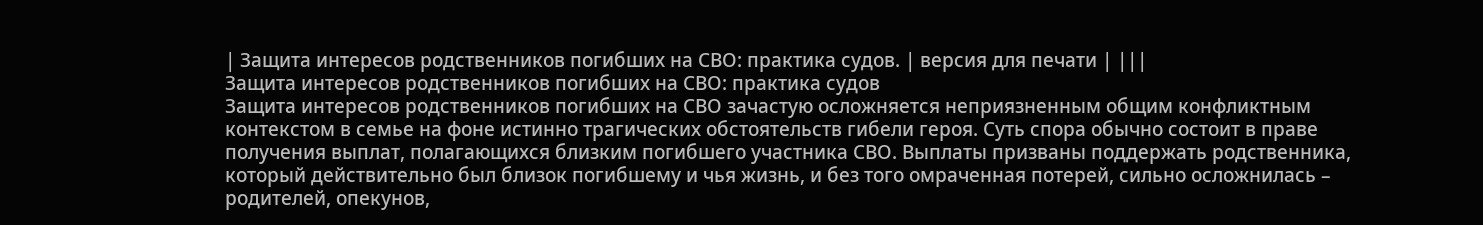| Защита интересов родственников погибших на СВО: практика судов. | версия для печати | |||
Защита интересов родственников погибших на СВО: практика судов
Защита интересов родственников погибших на СВО зачастую осложняется неприязненным общим конфликтным контекстом в семье на фоне истинно трагических обстоятельств гибели героя. Суть спора обычно состоит в праве получения выплат, полагающихся близким погибшего участника СВО. Выплаты призваны поддержать родственника, который действительно был близок погибшему и чья жизнь, и без того омраченная потерей, сильно осложнилась – родителей, опекунов,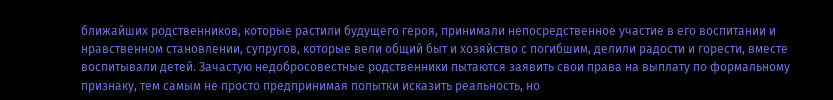ближайших родственников, которые растили будущего героя, принимали непосредственное участие в его воспитании и нравственном становлении, супругов, которые вели общий быт и хозяйство с погибшим, делили радости и горести, вместе воспитывали детей. Зачастую недобросовестные родственники пытаются заявить свои права на выплату по формальному признаку, тем самым не просто предпринимая попытки исказить реальность, но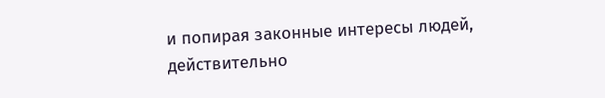и попирая законные интересы людей, действительно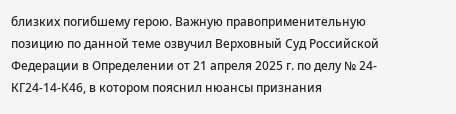близких погибшему герою. Важную правоприменительную позицию по данной теме озвучил Верховный Суд Российской Федерации в Определении от 21 апреля 2025 г. по делу № 24-КГ24-14-К46, в котором пояснил нюансы признания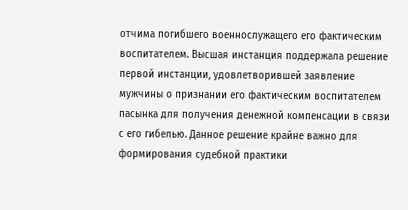отчима погибшего военнослужащего его фактическим воспитателем. Высшая инстанция поддержала решение первой инстанции, удовлетворившей заявление мужчины о признании его фактическим воспитателем пасынка для получения денежной компенсации в связи с его гибелью. Данное решение крайне важно для формирования судебной практики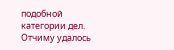подобной категории дел. Отчиму удалось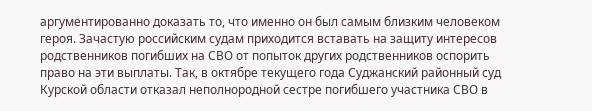аргументированно доказать то, что именно он был самым близким человеком героя. Зачастую российским судам приходится вставать на защиту интересов родственников погибших на СВО от попыток других родственников оспорить право на эти выплаты. Так, в октябре текущего года Суджанский районный суд Курской области отказал неполнородной сестре погибшего участника СВО в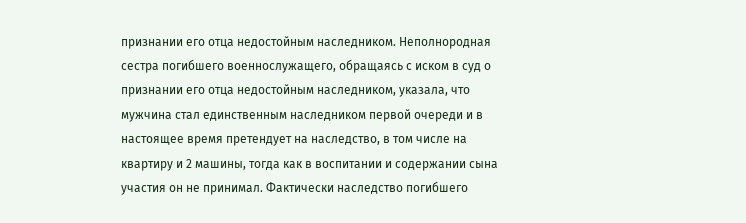признании его отца недостойным наследником. Неполнородная сестра погибшего военнослужащего, обращаясь с иском в суд о признании его отца недостойным наследником, указала, что мужчина стал единственным наследником первой очереди и в настоящее время претендует на наследство, в том числе на квартиру и 2 машины, тогда как в воспитании и содержании сына участия он не принимал. Фактически наследство погибшего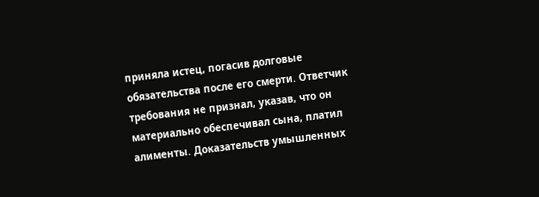приняла истец, погасив долговые обязательства после его смерти. Ответчик требования не признал, указав, что он материально обеспечивал сына, платил алименты. Доказательств умышленных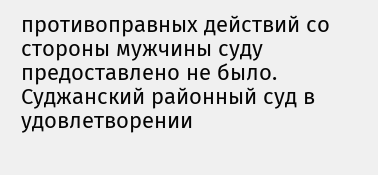противоправных действий со стороны мужчины суду предоставлено не было. Суджанский районный суд в удовлетворении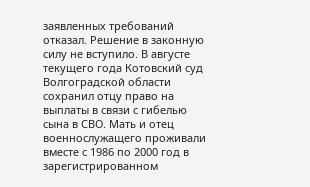заявленных требований отказал. Решение в законную силу не вступило. В августе текущего года Котовский суд Волгоградской области сохранил отцу право на выплаты в связи с гибелью сына в СВО. Мать и отец военнослужащего проживали вместе с 1986 по 2000 год в зарегистрированном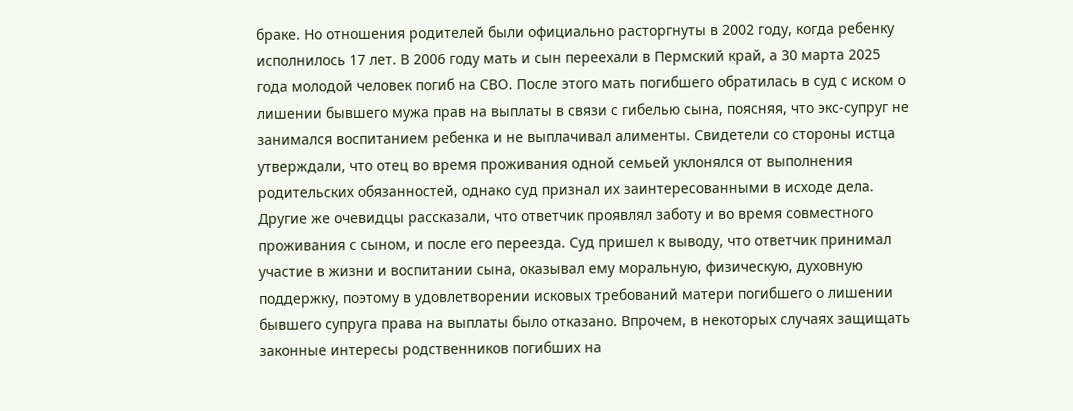браке. Но отношения родителей были официально расторгнуты в 2002 году, когда ребенку исполнилось 17 лет. В 2006 году мать и сын переехали в Пермский край, а 30 марта 2025 года молодой человек погиб на СВО. После этого мать погибшего обратилась в суд с иском о лишении бывшего мужа прав на выплаты в связи с гибелью сына, поясняя, что экс-супруг не занимался воспитанием ребенка и не выплачивал алименты. Свидетели со стороны истца утверждали, что отец во время проживания одной семьей уклонялся от выполнения родительских обязанностей, однако суд признал их заинтересованными в исходе дела. Другие же очевидцы рассказали, что ответчик проявлял заботу и во время совместного проживания с сыном, и после его переезда. Суд пришел к выводу, что ответчик принимал участие в жизни и воспитании сына, оказывал ему моральную, физическую, духовную поддержку, поэтому в удовлетворении исковых требований матери погибшего о лишении бывшего супруга права на выплаты было отказано. Впрочем, в некоторых случаях защищать законные интересы родственников погибших на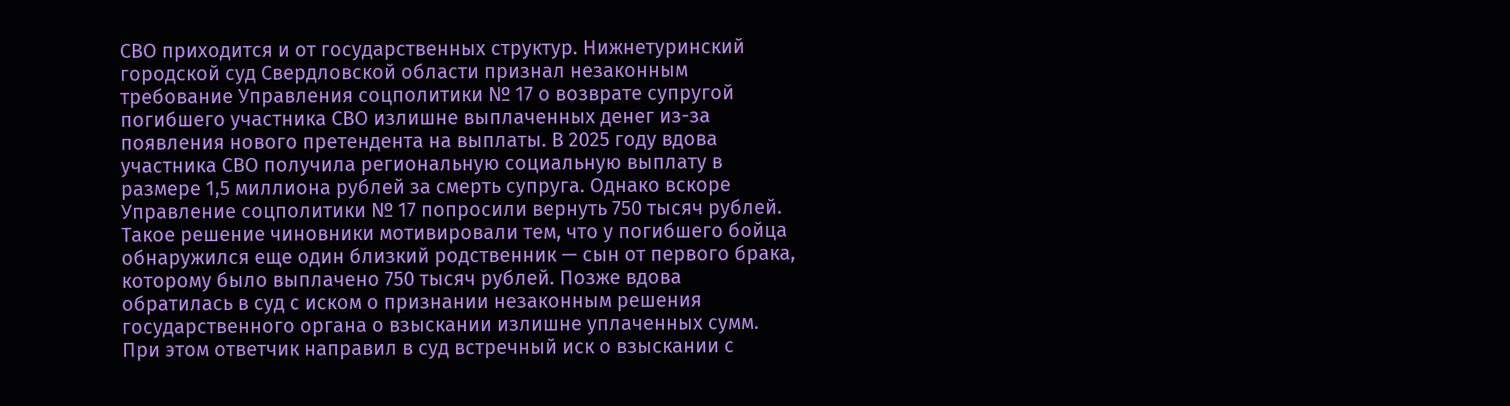СВО приходится и от государственных структур. Нижнетуринский городской суд Свердловской области признал незаконным требование Управления соцполитики № 17 о возврате супругой погибшего участника СВО излишне выплаченных денег из-за появления нового претендента на выплаты. В 2025 году вдова участника СВО получила региональную социальную выплату в размере 1,5 миллиона рублей за смерть супруга. Однако вскоре Управление соцполитики № 17 попросили вернуть 750 тысяч рублей. Такое решение чиновники мотивировали тем, что у погибшего бойца обнаружился еще один близкий родственник — сын от первого брака, которому было выплачено 750 тысяч рублей. Позже вдова обратилась в суд с иском о признании незаконным решения государственного органа о взыскании излишне уплаченных сумм. При этом ответчик направил в суд встречный иск о взыскании с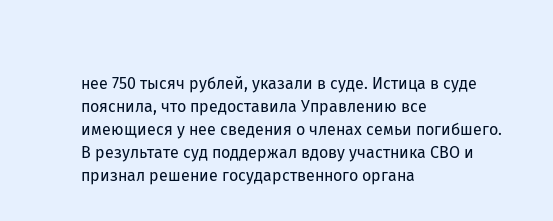нее 750 тысяч рублей, указали в суде. Истица в суде пояснила, что предоставила Управлению все имеющиеся у нее сведения о членах семьи погибшего. В результате суд поддержал вдову участника СВО и признал решение государственного органа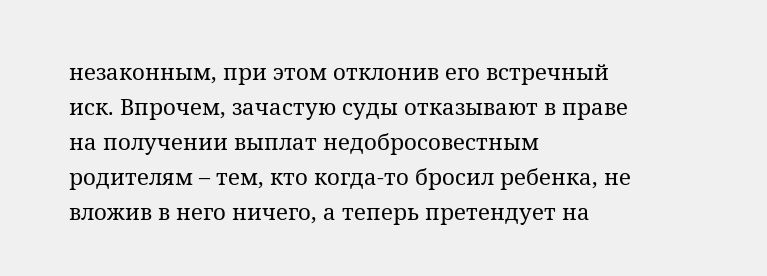незаконным, при этом отклонив его встречный иск. Впрочем, зачастую суды отказывают в праве на получении выплат недобросовестным родителям – тем, кто когда-то бросил ребенка, не вложив в него ничего, а теперь претендует на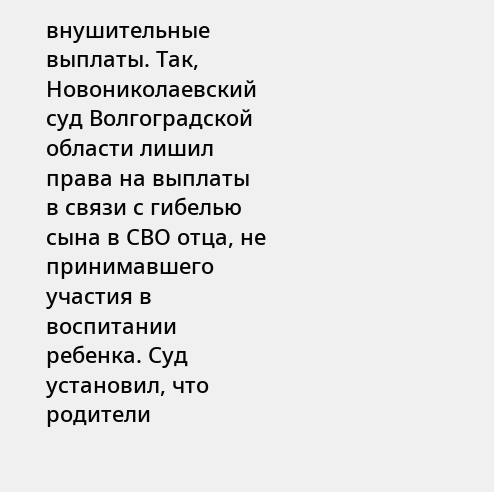внушительные выплаты. Так, Новониколаевский суд Волгоградской области лишил права на выплаты в связи с гибелью сына в СВО отца, не принимавшего участия в воспитании ребенка. Суд установил, что родители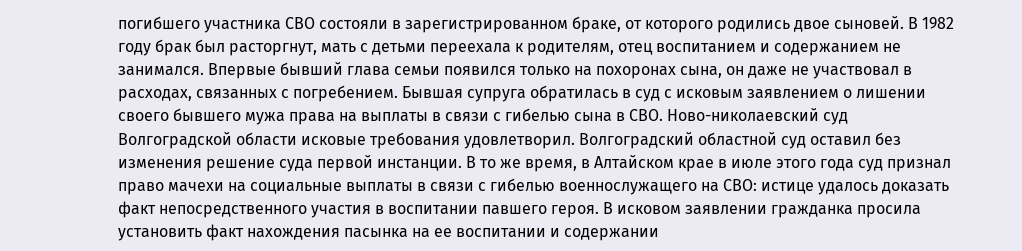погибшего участника СВО состояли в зарегистрированном браке, от которого родились двое сыновей. В 1982 году брак был расторгнут, мать с детьми переехала к родителям, отец воспитанием и содержанием не занимался. Впервые бывший глава семьи появился только на похоронах сына, он даже не участвовал в расходах, связанных с погребением. Бывшая супруга обратилась в суд с исковым заявлением о лишении своего бывшего мужа права на выплаты в связи с гибелью сына в СВО. Ново-николаевский суд Волгоградской области исковые требования удовлетворил. Волгоградский областной суд оставил без изменения решение суда первой инстанции. В то же время, в Алтайском крае в июле этого года суд признал право мачехи на социальные выплаты в связи с гибелью военнослужащего на СВО: истице удалось доказать факт непосредственного участия в воспитании павшего героя. В исковом заявлении гражданка просила установить факт нахождения пасынка на ее воспитании и содержании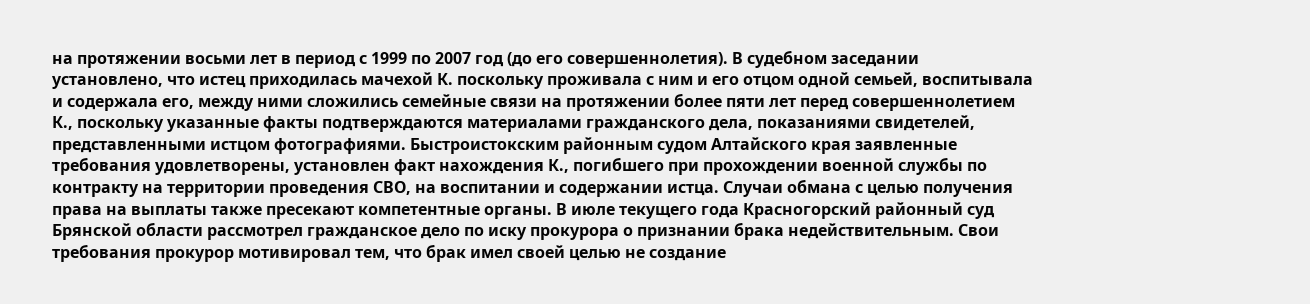на протяжении восьми лет в период с 1999 по 2007 год (до его совершеннолетия). В судебном заседании установлено, что истец приходилась мачехой К. поскольку проживала с ним и его отцом одной семьей, воспитывала и содержала его, между ними сложились семейные связи на протяжении более пяти лет перед совершеннолетием К., поскольку указанные факты подтверждаются материалами гражданского дела, показаниями свидетелей, представленными истцом фотографиями. Быстроистокским районным судом Алтайского края заявленные требования удовлетворены, установлен факт нахождения К., погибшего при прохождении военной службы по контракту на территории проведения СВО, на воспитании и содержании истца. Случаи обмана с целью получения права на выплаты также пресекают компетентные органы. В июле текущего года Красногорский районный суд Брянской области рассмотрел гражданское дело по иску прокурора о признании брака недействительным. Свои требования прокурор мотивировал тем, что брак имел своей целью не создание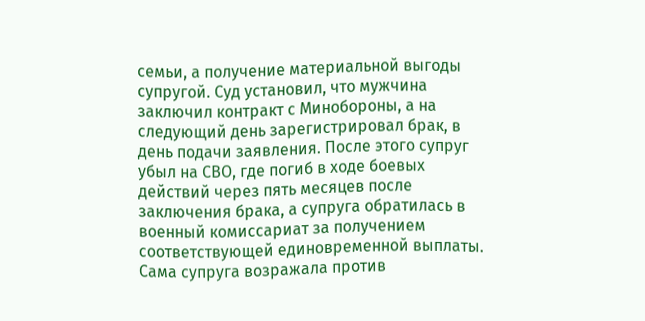семьи, а получение материальной выгоды супругой. Суд установил, что мужчина заключил контракт с Минобороны, а на следующий день зарегистрировал брак, в день подачи заявления. После этого супруг убыл на СВО, где погиб в ходе боевых действий через пять месяцев после заключения брака, а супруга обратилась в военный комиссариат за получением соответствующей единовременной выплаты. Сама супруга возражала против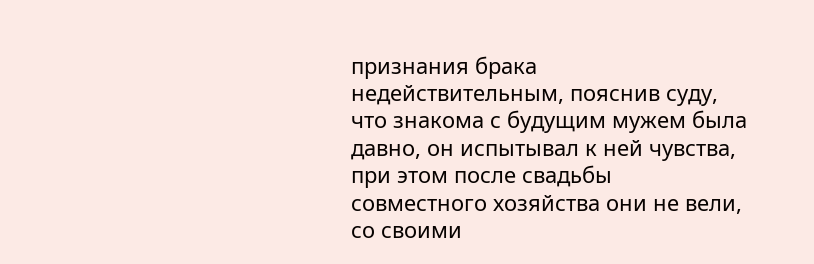признания брака недействительным, пояснив суду, что знакома с будущим мужем была давно, он испытывал к ней чувства, при этом после свадьбы совместного хозяйства они не вели, со своими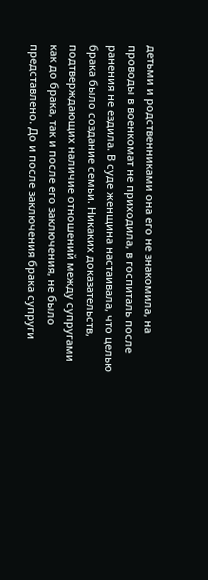детьми и родственниками она его не знакомила, на проводы в военкомат не приходила, в госпиталь после ранения не ездила. В суде женщина настаивала, что целью брака было создание семьи. Никаких доказательств, подтверждающих наличие отношений между супругами как до брака, так и после его заключения, не было представлено. До и после заключения брака супруги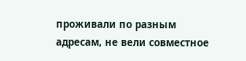проживали по разным адресам, не вели совместное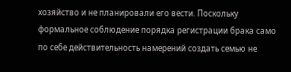хозяйство и не планировали его вести. Поскольку формальное соблюдение порядка регистрации брака само по себе действительность намерений создать семью не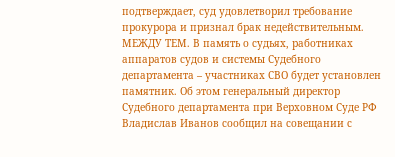подтверждает, суд удовлетворил требование прокурора и признал брак недействительным. МЕЖДУ ТЕМ. В память о судьях, работниках аппаратов судов и системы Судебного департамента – участниках СВО будет установлен памятник. Об этом генеральный директор Судебного департамента при Верховном Суде РФ Владислав Иванов сообщил на совещании с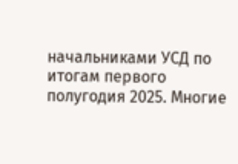начальниками УСД по итогам первого полугодия 2025. Многие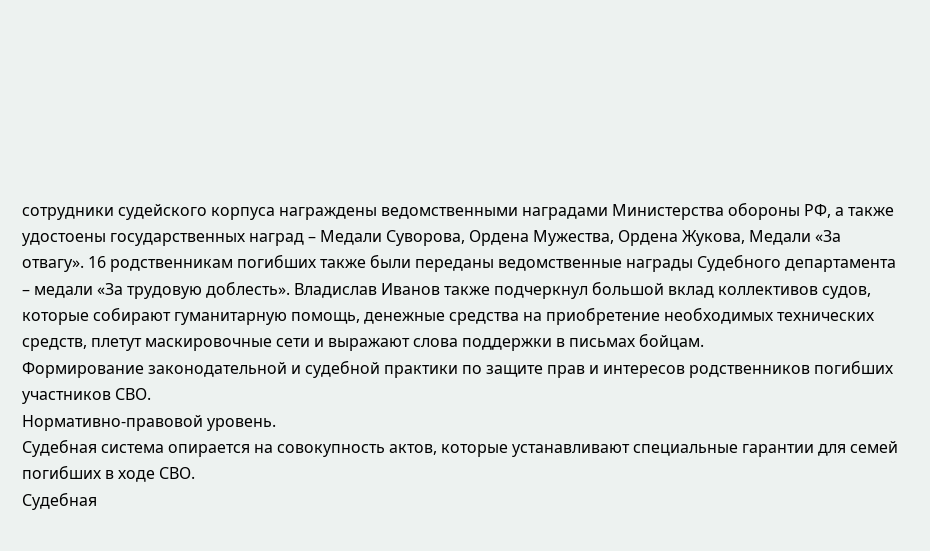сотрудники судейского корпуса награждены ведомственными наградами Министерства обороны РФ, а также удостоены государственных наград – Медали Суворова, Ордена Мужества, Ордена Жукова, Медали «За отвагу». 16 родственникам погибших также были переданы ведомственные награды Судебного департамента – медали «За трудовую доблесть». Владислав Иванов также подчеркнул большой вклад коллективов судов, которые собирают гуманитарную помощь, денежные средства на приобретение необходимых технических средств, плетут маскировочные сети и выражают слова поддержки в письмах бойцам.
Формирование законодательной и судебной практики по защите прав и интересов родственников погибших участников СВО.
Нормативно-правовой уровень.
Судебная система опирается на совокупность актов, которые устанавливают специальные гарантии для семей погибших в ходе СВО.
Судебная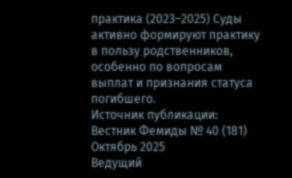практика (2023–2025) Суды активно формируют практику в пользу родственников, особенно по вопросам выплат и признания статуса погибшего.
Источник публикации: Вестник Фемиды № 40 (181) Октябрь 2025
Ведущий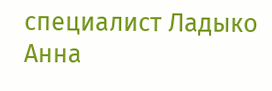специалист Ладыко Анна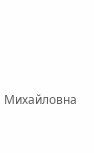Михайловна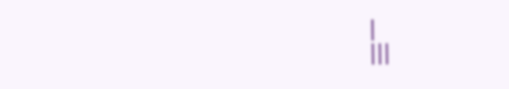|
|||